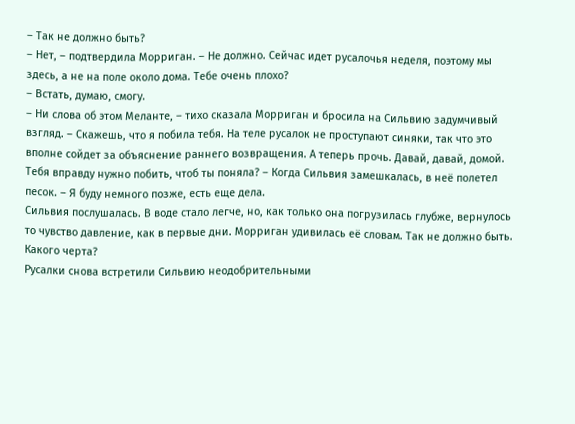– Так не должно быть?
– Нет, – подтвердила Морриган. – Не должно. Сейчас идет русалочья неделя, поэтому мы здесь, а не на поле около дома. Тебе очень плохо?
– Встать, думаю, смогу.
– Ни слова об этом Меланте, – тихо сказала Морриган и бросила на Сильвию задумчивый взгляд. – Скажешь, что я побила тебя. На теле русалок не проступают синяки, так что это вполне сойдет за объяснение раннего возвращения. А теперь прочь. Давай, давай, домой. Тебя вправду нужно побить, чтоб ты поняла? – Когда Сильвия замешкалась, в неё полетел песок. – Я буду немного позже, есть еще дела.
Сильвия послушалась. В воде стало легче, но, как только она погрузилась глубже, вернулось то чувство давление, как в первые дни. Морриган удивилась её словам. Так не должно быть. Какого черта?
Русалки снова встретили Сильвию неодобрительными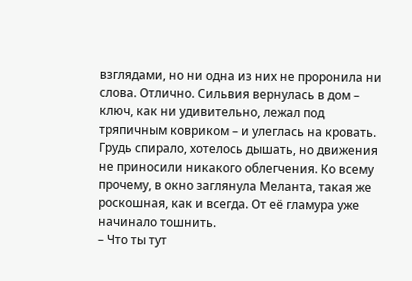взглядами, но ни одна из них не проронила ни слова. Отлично. Сильвия вернулась в дом – ключ, как ни удивительно, лежал под тряпичным ковриком – и улеглась на кровать. Грудь спирало, хотелось дышать, но движения не приносили никакого облегчения. Ко всему прочему, в окно заглянула Меланта, такая же роскошная, как и всегда. От её гламура уже начинало тошнить.
– Что ты тут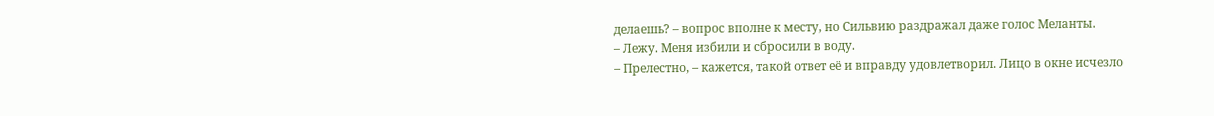делаешь? – вопрос вполне к месту, но Сильвию раздражал даже голос Меланты.
– Лежу. Меня избили и сбросили в воду.
– Прелестно, – кажется, такой ответ её и вправду удовлетворил. Лицо в окне исчезло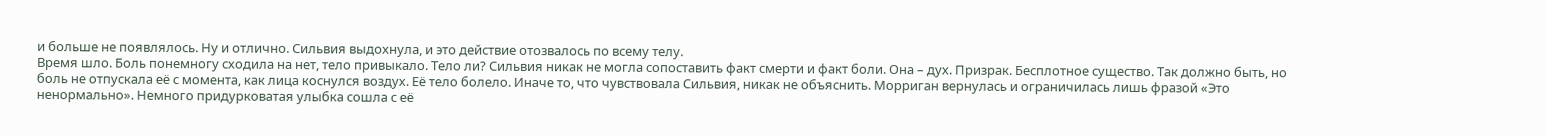и больше не появлялось. Ну и отлично. Сильвия выдохнула, и это действие отозвалось по всему телу.
Время шло. Боль понемногу сходила на нет, тело привыкало. Тело ли? Сильвия никак не могла сопоставить факт смерти и факт боли. Она – дух. Призрак. Бесплотное существо. Так должно быть, но боль не отпускала её с момента, как лица коснулся воздух. Её тело болело. Иначе то, что чувствовала Сильвия, никак не объяснить. Морриган вернулась и ограничилась лишь фразой «Это ненормально». Немного придурковатая улыбка сошла с её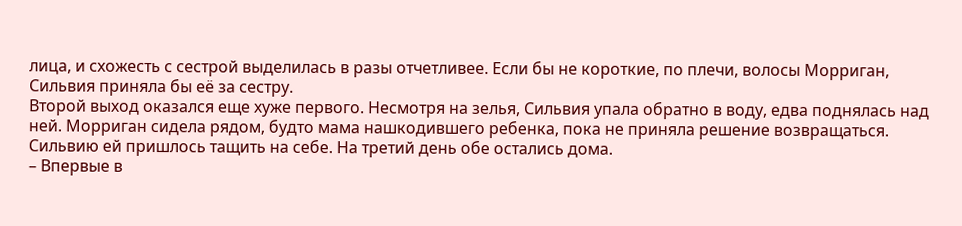лица, и схожесть с сестрой выделилась в разы отчетливее. Если бы не короткие, по плечи, волосы Морриган, Сильвия приняла бы её за сестру.
Второй выход оказался еще хуже первого. Несмотря на зелья, Сильвия упала обратно в воду, едва поднялась над ней. Морриган сидела рядом, будто мама нашкодившего ребенка, пока не приняла решение возвращаться. Сильвию ей пришлось тащить на себе. На третий день обе остались дома.
– Впервые в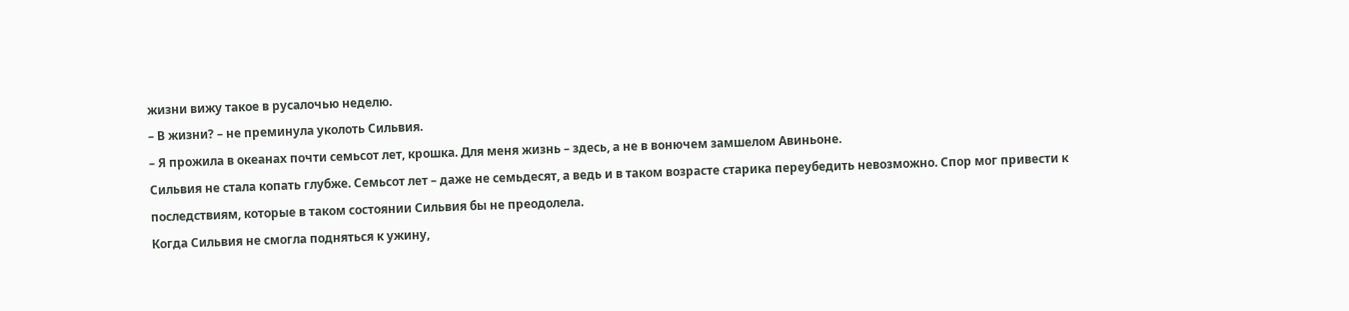жизни вижу такое в русалочью неделю.
– В жизни? – не преминула уколоть Сильвия.
– Я прожила в океанах почти семьсот лет, крошка. Для меня жизнь – здесь, а не в вонючем замшелом Авиньоне.
Сильвия не стала копать глубже. Семьсот лет – даже не семьдесят, а ведь и в таком возрасте старика переубедить невозможно. Спор мог привести к последствиям, которые в таком состоянии Сильвия бы не преодолела.
Когда Сильвия не смогла подняться к ужину,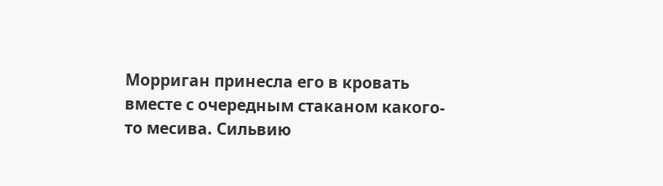Морриган принесла его в кровать вместе с очередным стаканом какого-то месива. Сильвию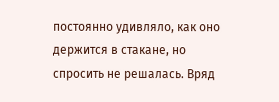постоянно удивляло, как оно держится в стакане, но спросить не решалась. Вряд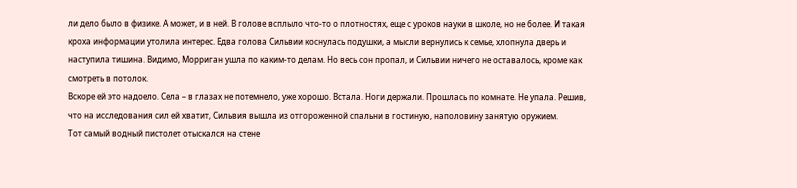ли дело было в физике. А может, и в ней. В голове всплыло что-то о плотностях, еще с уроков науки в школе, но не более. И такая кроха информации утолила интерес. Едва голова Сильвии коснулась подушки, а мысли вернулись к семье, хлопнула дверь и наступила тишина. Видимо, Морриган ушла по каким-то делам. Но весь сон пропал, и Сильвии ничего не оставалось, кроме как смотреть в потолок.
Вскоре ей это надоело. Села – в глазах не потемнело, уже хорошо. Встала. Ноги держали. Прошлась по комнате. Не упала. Решив, что на исследования сил ей хватит, Сильвия вышла из отгороженной спальни в гостиную, наполовину занятую оружием.
Тот самый водный пистолет отыскался на стене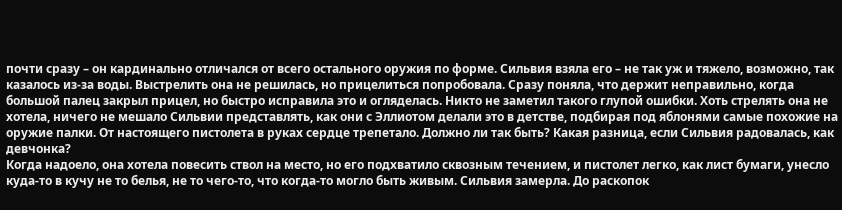почти сразу – он кардинально отличался от всего остального оружия по форме. Сильвия взяла его – не так уж и тяжело, возможно, так казалось из-за воды. Выстрелить она не решилась, но прицелиться попробовала. Сразу поняла, что держит неправильно, когда большой палец закрыл прицел, но быстро исправила это и огляделась. Никто не заметил такого глупой ошибки. Хоть стрелять она не хотела, ничего не мешало Сильвии представлять, как они с Эллиотом делали это в детстве, подбирая под яблонями самые похожие на оружие палки. От настоящего пистолета в руках сердце трепетало. Должно ли так быть? Какая разница, если Сильвия радовалась, как девчонка?
Когда надоело, она хотела повесить ствол на место, но его подхватило сквозным течением, и пистолет легко, как лист бумаги, унесло куда-то в кучу не то белья, не то чего-то, что когда-то могло быть живым. Сильвия замерла. До раскопок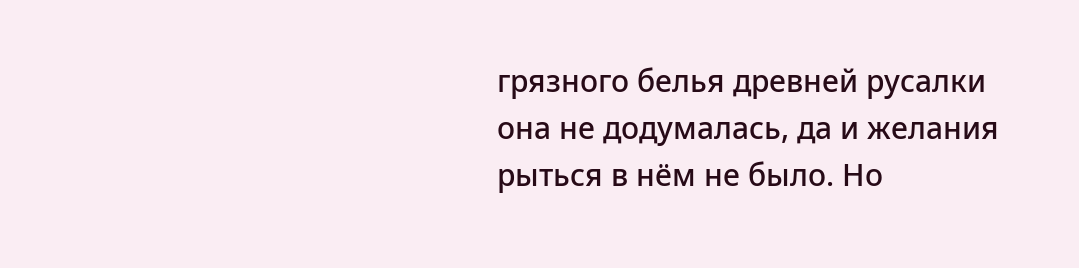грязного белья древней русалки она не додумалась, да и желания рыться в нём не было. Но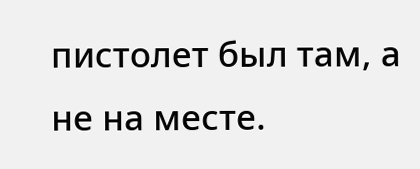пистолет был там, а не на месте.